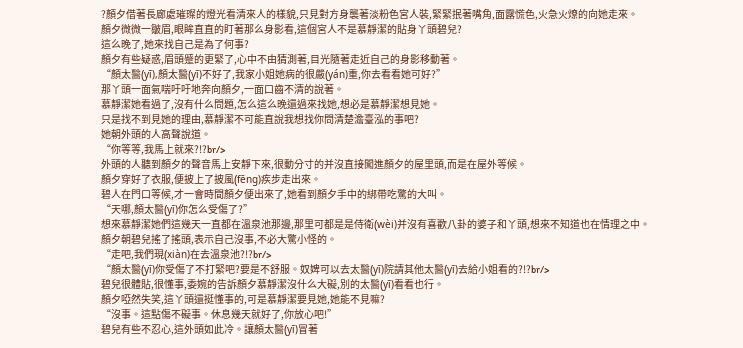?顏夕借著長廊處璀璨的燈光看清來人的樣貌,只見對方身襲著淡粉色宮人裝,緊緊抿著嘴角,面露慌色,火急火燎的向她走來。
顏夕微微一皺眉,眼眸直直的盯著那么身影看,這個宮人不是慕靜潔的貼身丫頭碧兒?
這么晚了,她來找自己是為了何事?
顏夕有些疑惑,眉頭蹙的更緊了,心中不由猜測著,目光隨著走近自己的身影移動著。
“顏太醫(yī),顏太醫(yī)不好了,我家小姐她病的很嚴(yán)重,你去看看她可好?”
那丫頭一面氣喘吁吁地奔向顏夕,一面口齒不清的說著。
慕靜潔她看過了,沒有什么問題,怎么這么晚還過來找她,想必是慕靜潔想見她。
只是找不到見她的理由,慕靜潔不可能直說我想找你問清楚澹臺泓的事吧?
她朝外頭的人高聲說道。
“你等等,我馬上就來?!?br/>
外頭的人聽到顏夕的聲音馬上安靜下來,很動分寸的并沒直接闖進顏夕的屋里頭,而是在屋外等候。
顏夕穿好了衣服,便披上了披風(fēng)疾步走出來。
碧人在門口等候,才一會時間顏夕便出來了,她看到顏夕手中的綁帶吃驚的大叫。
“天哪,顏太醫(yī)你怎么受傷了?”
想來慕靜潔她們這幾天一直都在溫泉池那邊,那里可都是是侍衛(wèi)并沒有喜歡八卦的婆子和丫頭,想來不知道也在情理之中。
顏夕朝碧兒搖了搖頭,表示自己沒事,不必大驚小怪的。
“走吧,我們現(xiàn)在去溫泉池?!?br/>
“顏太醫(yī)你受傷了不打緊吧?要是不舒服。奴婢可以去太醫(yī)院請其他太醫(yī)去給小姐看的?!?br/>
碧兒很體貼,很懂事,委婉的告訴顏夕慕靜潔沒什么大礙,別的太醫(yī)看看也行。
顏夕啞然失笑,這丫頭還挺懂事的,可是慕靜潔要見她,她能不見嘛?
“沒事。這點傷不礙事。休息幾天就好了,你放心吧!”
碧兒有些不忍心,這外頭如此冷。讓顏太醫(yī)冒著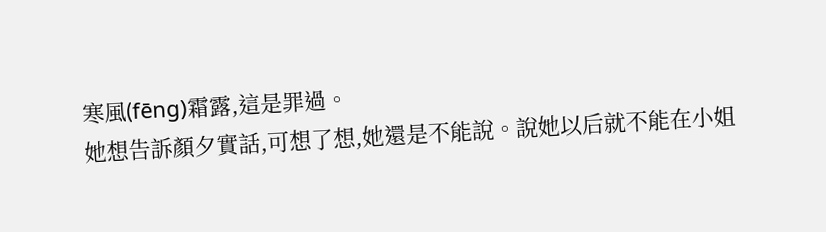寒風(fēng)霜露,這是罪過。
她想告訴顏夕實話,可想了想,她還是不能說。說她以后就不能在小姐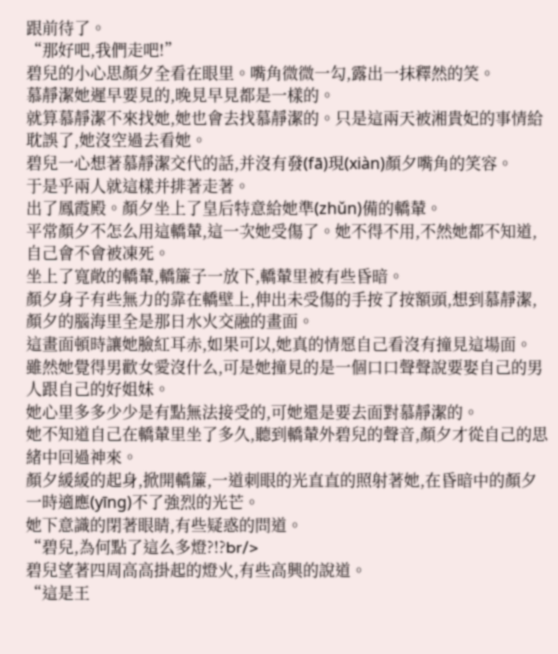跟前待了。
“那好吧,我們走吧!”
碧兒的小心思顏夕全看在眼里。嘴角微微一勾,露出一抹釋然的笑。
慕靜潔她遲早要見的,晚見早見都是一樣的。
就算慕靜潔不來找她,她也會去找慕靜潔的。只是這兩天被湘貴妃的事情給耽誤了,她沒空過去看她。
碧兒一心想著慕靜潔交代的話,并沒有發(fā)現(xiàn)顏夕嘴角的笑容。
于是乎兩人就這樣并排著走著。
出了鳳霞殿。顏夕坐上了皇后特意給她準(zhǔn)備的轎輦。
平常顏夕不怎么用這轎輦,這一次她受傷了。她不得不用,不然她都不知道,自己會不會被凍死。
坐上了寬敞的轎輦,轎簾子一放下,轎輦里被有些昏暗。
顏夕身子有些無力的靠在轎壁上,伸出未受傷的手按了按額頭,想到慕靜潔,顏夕的腦海里全是那日水火交融的畫面。
這畫面頓時讓她臉紅耳赤,如果可以,她真的情愿自己看沒有撞見這場面。
雖然她覺得男歡女愛沒什么,可是她撞見的是一個口口聲聲說要娶自己的男人跟自己的好姐妹。
她心里多多少少是有點無法接受的,可她還是要去面對慕靜潔的。
她不知道自己在轎輦里坐了多久,聽到轎輦外碧兒的聲音,顏夕才從自己的思緒中回過神來。
顏夕緩緩的起身,掀開轎簾,一道刺眼的光直直的照射著她,在昏暗中的顏夕一時適應(yīng)不了強烈的光芒。
她下意識的閉著眼睛,有些疑惑的問道。
“碧兒,為何點了這么多燈?!?br/>
碧兒望著四周高高掛起的燈火,有些高興的說道。
“這是王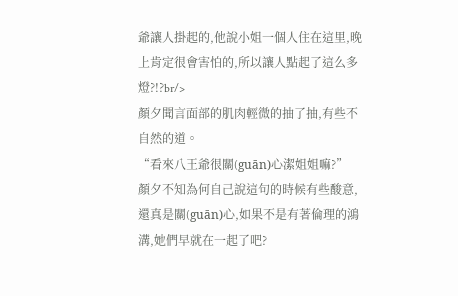爺讓人掛起的,他說小姐一個人住在這里,晚上肯定很會害怕的,所以讓人點起了這么多燈?!?br/>
顏夕聞言面部的肌肉輕微的抽了抽,有些不自然的道。
“看來八王爺很關(guān)心潔姐姐嘛?”
顏夕不知為何自己說這句的時候有些酸意,還真是關(guān)心,如果不是有著倫理的鴻溝,她們早就在一起了吧?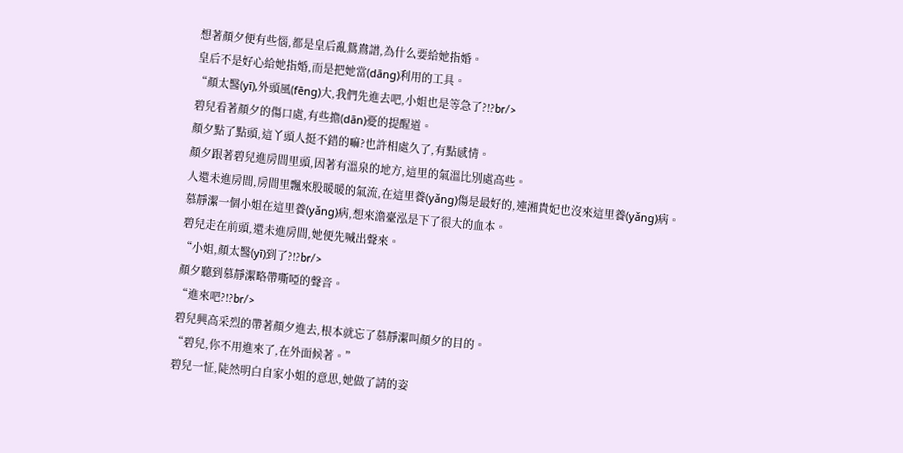想著顏夕便有些惱,都是皇后亂鴛鴦譜,為什么要給她指婚。
皇后不是好心給她指婚,而是把她當(dāng)利用的工具。
“顏太醫(yī),外頭風(fēng)大,我們先進去吧,小姐也是等急了?!?br/>
碧兒看著顏夕的傷口處,有些擔(dān)憂的提醒道。
顏夕點了點頭,這丫頭人挺不錯的嘛?也許相處久了,有點感情。
顏夕跟著碧兒進房間里頭,因著有溫泉的地方,這里的氣溫比別處高些。
人還未進房間,房間里飄來股暖暖的氣流,在這里養(yǎng)傷是最好的,連湘貴妃也沒來這里養(yǎng)病。
慕靜潔一個小姐在這里養(yǎng)病,想來澹臺泓是下了很大的血本。
碧兒走在前頭,還未進房間,她便先喊出聲來。
“小姐,顏太醫(yī)到了?!?br/>
顏夕聽到慕靜潔略帶嘶啞的聲音。
“進來吧?!?br/>
碧兒興高采烈的帶著顏夕進去,根本就忘了慕靜潔叫顏夕的目的。
“碧兒,你不用進來了,在外面候著。”
碧兒一怔,陡然明白自家小姐的意思,她做了請的姿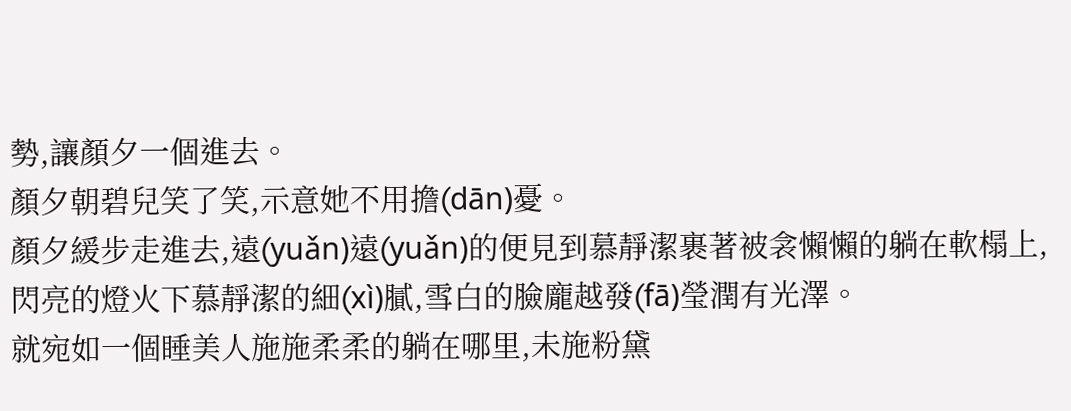勢,讓顏夕一個進去。
顏夕朝碧兒笑了笑,示意她不用擔(dān)憂。
顏夕緩步走進去,遠(yuǎn)遠(yuǎn)的便見到慕靜潔裹著被衾懶懶的躺在軟榻上,閃亮的燈火下慕靜潔的細(xì)膩,雪白的臉龐越發(fā)瑩潤有光澤。
就宛如一個睡美人施施柔柔的躺在哪里,未施粉黛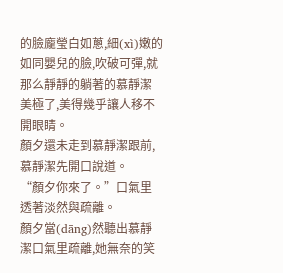的臉龐瑩白如蔥,細(xì)嫩的如同嬰兒的臉,吹破可彈,就那么靜靜的躺著的慕靜潔美極了,美得幾乎讓人移不開眼睛。
顏夕還未走到慕靜潔跟前,慕靜潔先開口說道。
“顏夕你來了。”口氣里透著淡然與疏離。
顏夕當(dāng)然聽出慕靜潔口氣里疏離,她無奈的笑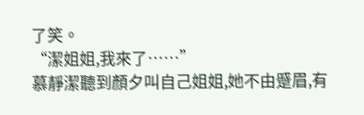了笑。
“潔姐姐,我來了……”
慕靜潔聽到顏夕叫自己姐姐,她不由蹙眉,有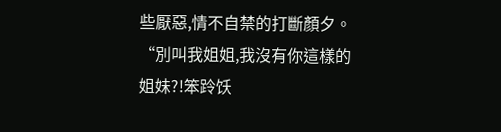些厭惡,情不自禁的打斷顏夕。
“別叫我姐姐,我沒有你這樣的姐妹?!笨跉饫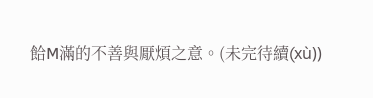餄M滿的不善與厭煩之意。(未完待續(xù))